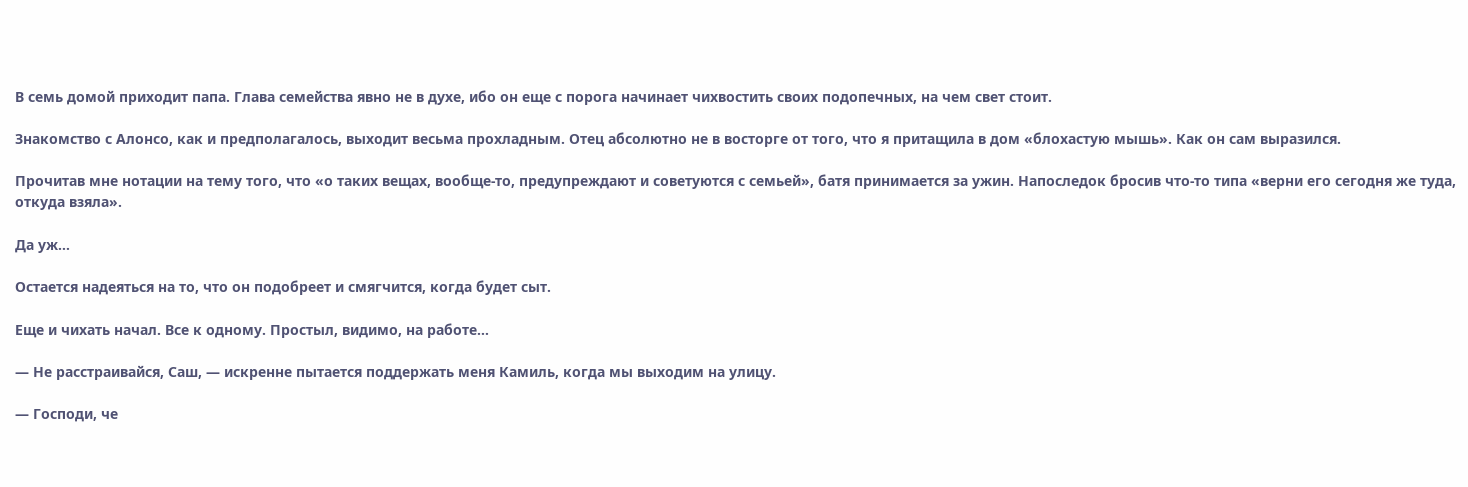В семь домой приходит папа. Глава семейства явно не в духе, ибо он еще с порога начинает чихвостить своих подопечных, на чем свет стоит.

Знакомство с Алонсо, как и предполагалось, выходит весьма прохладным. Отец абсолютно не в восторге от того, что я притащила в дом «блохастую мышь». Как он сам выразился.

Прочитав мне нотации на тему того, что «о таких вещах, вообще-то, предупреждают и советуются с семьей», батя принимается за ужин. Напоследок бросив что-то типа «верни его сегодня же туда, откуда взяла».

Да уж…

Остается надеяться на то, что он подобреет и смягчится, когда будет сыт.

Еще и чихать начал. Все к одному. Простыл, видимо, на работе…

— Не расстраивайся, Саш, — искренне пытается поддержать меня Камиль, когда мы выходим на улицу.

— Господи, че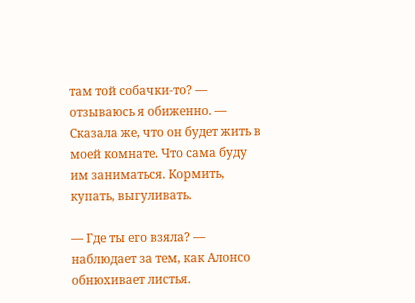там той собачки-то? — отзываюсь я обиженно. — Сказала же, что он будет жить в моей комнате. Что сама буду им заниматься. Кормить, купать, выгуливать.

— Где ты его взяла? — наблюдает за тем, как Алонсо обнюхивает листья.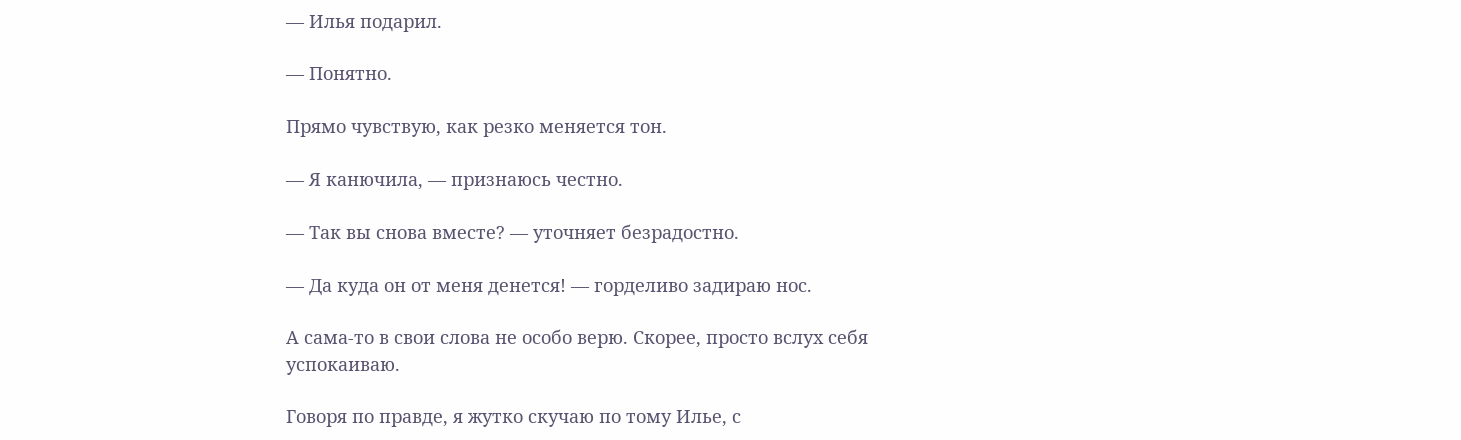— Илья подарил.

— Понятно.

Прямо чувствую, как резко меняется тон.

— Я канючила, — признаюсь честно.

— Так вы снова вместе? — уточняет безрадостно.

— Да куда он от меня денется! — горделиво задираю нос.

А сама-то в свои слова не особо верю. Скорее, просто вслух себя успокаиваю.

Говоря по правде, я жутко скучаю по тому Илье, с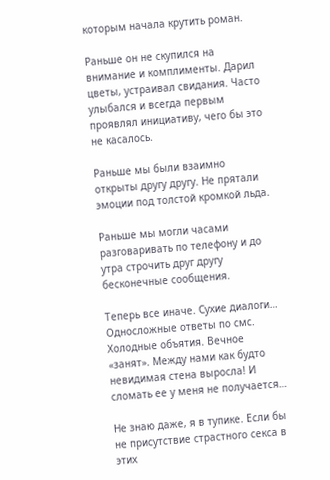которым начала крутить роман.

Раньше он не скупился на внимание и комплименты. Дарил цветы, устраивал свидания. Часто улыбался и всегда первым проявлял инициативу, чего бы это не касалось.

Раньше мы были взаимно открыты другу другу. Не прятали эмоции под толстой кромкой льда.

Раньше мы могли часами разговаривать по телефону и до утра строчить друг другу бесконечные сообщения.

Теперь все иначе. Сухие диалоги… Односложные ответы по смс. Холодные объятия. Вечное «занят». Между нами как будто невидимая стена выросла! И сломать ее у меня не получается…

Не знаю даже, я в тупике. Если бы не присутствие страстного секса в этих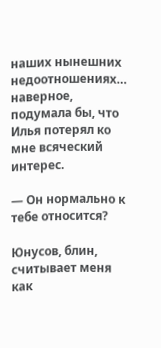наших нынешних недоотношениях… наверное, подумала бы, что Илья потерял ко мне всяческий интерес.

— Он нормально к тебе относится?

Юнусов, блин, считывает меня как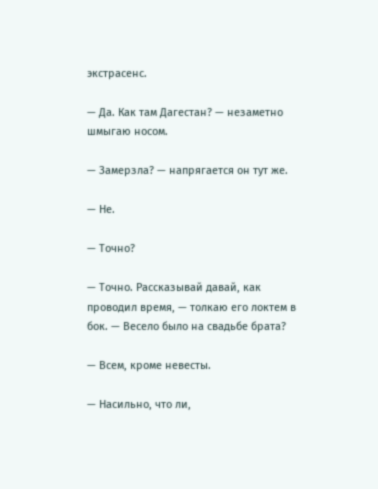экстрасенс.

— Да. Как там Дагестан? — незаметно шмыгаю носом.

— Замерзла? — напрягается он тут же.

— Не.

— Точно?

— Точно. Рассказывай давай, как проводил время, — толкаю его локтем в бок. — Весело было на свадьбе брата?

— Всем, кроме невесты.

— Насильно, что ли,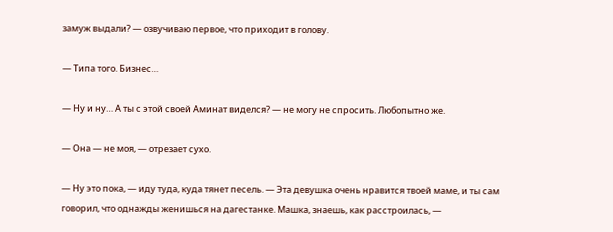замуж выдали? — озвучиваю первое, что приходит в голову.

— Типа того. Бизнес…

— Ну и ну… А ты с этой своей Аминат виделся? — не могу не спросить. Любопытно же.

— Она — не моя, — отрезает сухо.

— Ну это пока, — иду туда, куда тянет песель. — Эта девушка очень нравится твоей маме, и ты сам говорил, что однажды женишься на дагестанке. Машка, знаешь, как расстроилась, —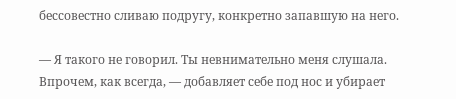бессовестно сливаю подругу, конкретно запавшую на него.

— Я такого не говорил. Ты невнимательно меня слушала. Впрочем, как всегда, — добавляет себе под нос и убирает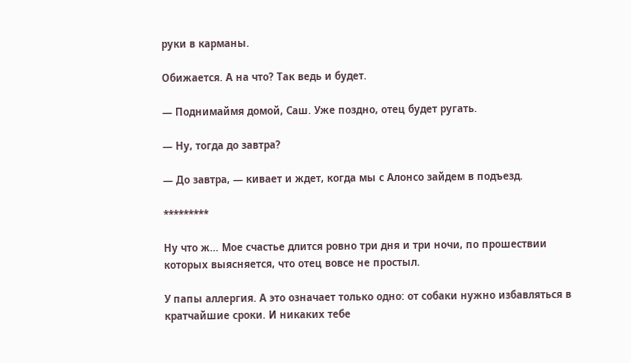руки в карманы.

Обижается. А на что? Так ведь и будет.

— Поднимаймя домой, Саш. Уже поздно, отец будет ругать.

— Ну, тогда до завтра?

— До завтра, — кивает и ждет, когда мы с Алонсо зайдем в подъезд.

*********

Ну что ж… Мое счастье длится ровно три дня и три ночи, по прошествии которых выясняется, что отец вовсе не простыл.

У папы аллергия. А это означает только одно: от собаки нужно избавляться в кратчайшие сроки. И никаких тебе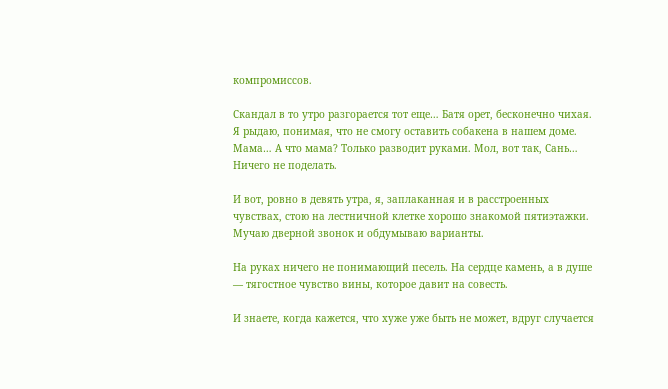компромиссов.

Скандал в то утро разгорается тот еще… Батя орет, бесконечно чихая. Я рыдаю, понимая, что не смогу оставить собакена в нашем доме. Мама… А что мама? Только разводит руками. Мол, вот так, Сань… Ничего не поделать.

И вот, ровно в девять утра, я, заплаканная и в расстроенных чувствах, стою на лестничной клетке хорошо знакомой пятиэтажки. Мучаю дверной звонок и обдумываю варианты.

На руках ничего не понимающий песель. На сердце камень, а в душе — тягостное чувство вины, которое давит на совесть.

И знаете, когда кажется, что хуже уже быть не может, вдруг случается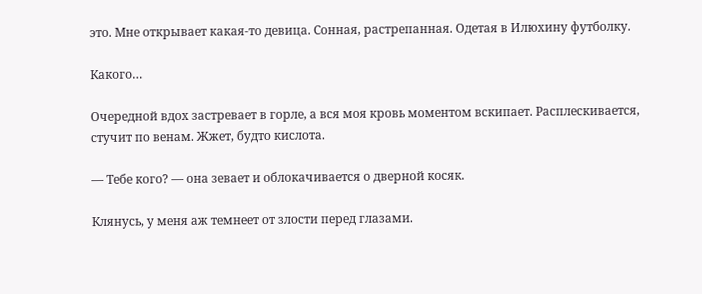это. Мне открывает какая-то девица. Сонная, растрепанная. Одетая в Илюхину футболку.

Какого…

Очередной вдох застревает в горле, а вся моя кровь моментом вскипает. Расплескивается, стучит по венам. Жжет, будто кислота.

— Тебе кого? — она зевает и облокачивается о дверной косяк.

Клянусь, у меня аж темнеет от злости перед глазами.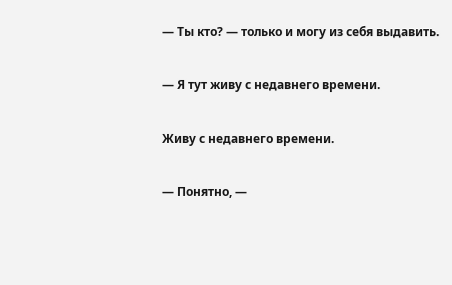— Ты кто? — только и могу из себя выдавить.

— Я тут живу с недавнего времени.

Живу с недавнего времени.

— Понятно, —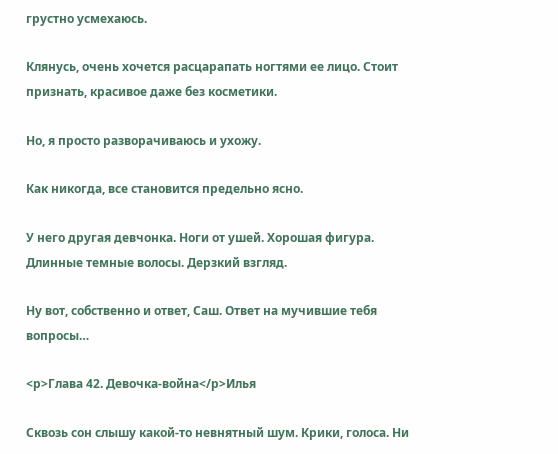грустно усмехаюсь.

Клянусь, очень хочется расцарапать ногтями ее лицо. Стоит признать, красивое даже без косметики.

Но, я просто разворачиваюсь и ухожу.

Как никогда, все становится предельно ясно.

У него другая девчонка. Ноги от ушей. Хорошая фигура. Длинные темные волосы. Дерзкий взгляд.

Ну вот, собственно и ответ, Саш. Ответ на мучившие тебя вопросы…

<p>Глава 42. Девочка-война</p>Илья

Сквозь сон слышу какой-то невнятный шум. Крики, голоса. Ни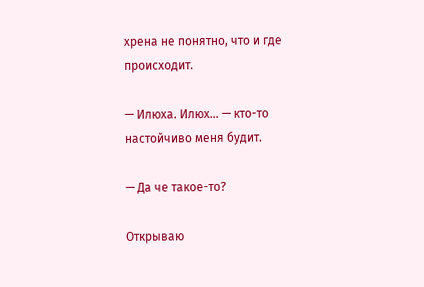хрена не понятно, что и где происходит.

— Илюха. Илюх… — кто-то настойчиво меня будит.

— Да че такое-то?

Открываю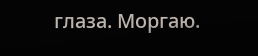глаза. Моргаю.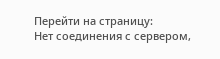Перейти на страницу:
Нет соединения с сервером,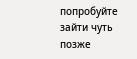попробуйте зайти чуть позже